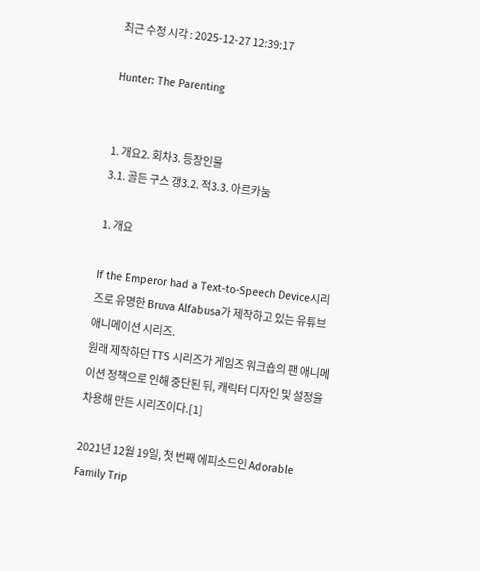최근 수정 시각 : 2025-12-27 12:39:17

Hunter: The Parenting


1. 개요2. 회차3. 등장인물
3.1. 골든 구스 갱3.2. 적3.3. 아르카눔

1. 개요

If the Emperor had a Text-to-Speech Device시리즈로 유명한 Bruva Alfabusa가 제작하고 있는 유튜브 애니메이션 시리즈.
원래 제작하던 TTS 시리즈가 게임즈 워크숍의 팬 애니메이션 정책으로 인해 중단된 뒤, 캐릭터 디자인 및 설정을 차용해 만든 시리즈이다.[1]

2021년 12월 19일, 첫 번째 에피소드인 Adorable Family Trip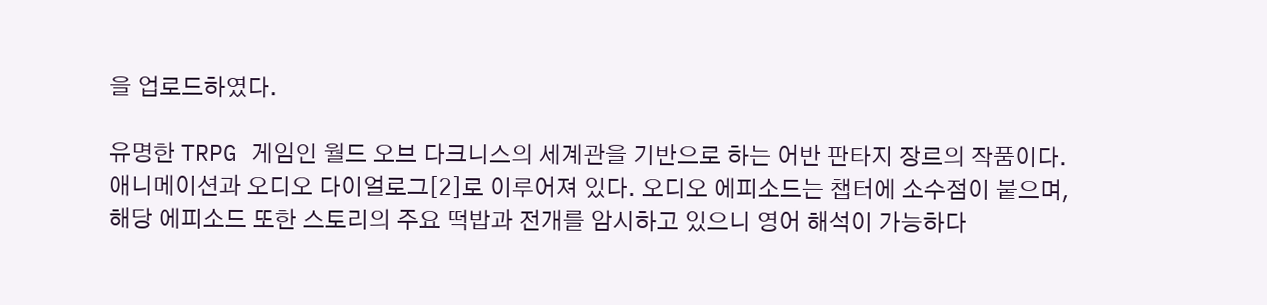을 업로드하였다.

유명한 TRPG 게임인 월드 오브 다크니스의 세계관을 기반으로 하는 어반 판타지 장르의 작품이다. 애니메이션과 오디오 다이얼로그[2]로 이루어져 있다. 오디오 에피소드는 챕터에 소수점이 붙으며, 해당 에피소드 또한 스토리의 주요 떡밥과 전개를 암시하고 있으니 영어 해석이 가능하다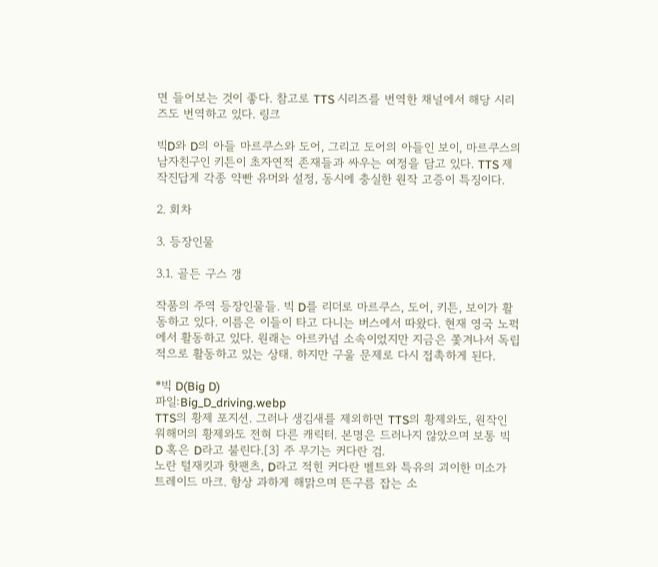면 들어보는 것이 좋다. 참고로 TTS 시리즈를 번역한 채널에서 해당 시리즈도 번역하고 있다. 링크

빅D와 D의 아들 마르쿠스와 도어, 그리고 도어의 아들인 보이, 마르쿠스의 남자친구인 키튼이 초자연적 존재들과 싸우는 여정을 담고 있다. TTS 제작진답게 각종 약빤 유머와 설정, 동시에 충실한 원작 고증이 특징이다.

2. 회차

3. 등장인물

3.1. 골든 구스 갱

작품의 주역 등장인물들. 빅 D를 리더로 마르쿠스, 도어, 키튼, 보이가 활동하고 있다. 이름은 이들이 타고 다니는 버스에서 따왔다. 현재 영국 노퍽에서 활동하고 있다. 원래는 아르카넘 소속이었지만 지금은 쫓겨나서 독립적으로 활동하고 있는 상태. 하지만 구울 문제로 다시 접촉하게 된다.

*빅 D(Big D)
파일:Big_D_driving.webp
TTS의 황제 포지션. 그러나 생김새를 제외하면 TTS의 황제와도, 원작인 워해머의 황제와도 전혀 다른 캐릭터. 본명은 드러나지 않았으며 보통 빅 D 혹은 D라고 불린다.[3] 주 무기는 커다란 검.
노란 털재킷과 핫팬츠, D라고 적힌 커다란 벨트와 특유의 괴이한 미소가 트레이드 마크. 항상 과하게 해맑으며 뜬구름 잡는 소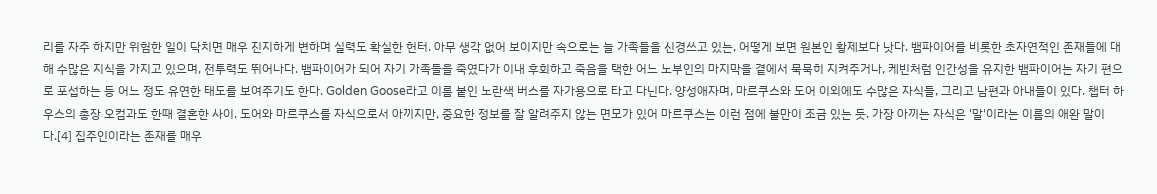리를 자주 하지만 위험한 일이 닥치면 매우 진지하게 변하며 실력도 확실한 헌터. 아무 생각 없어 보이지만 속으로는 늘 가족들을 신경쓰고 있는, 어떻게 보면 원본인 황제보다 낫다. 뱀파이어를 비롯한 초자연적인 존재들에 대해 수많은 지식을 가지고 있으며, 전투력도 뛰어나다. 뱀파이어가 되어 자기 가족들을 죽였다가 이내 후회하고 죽음을 택한 어느 노부인의 마지막을 곁에서 묵묵히 지켜주거나, 케빈처럼 인간성을 유지한 뱀파이어는 자기 편으로 포섭하는 등 어느 정도 유연한 태도를 보여주기도 한다. Golden Goose라고 이름 붙인 노란색 버스를 자가용으로 타고 다닌다. 양성애자며, 마르쿠스와 도어 이외에도 수많은 자식들, 그리고 남편과 아내들이 있다. 챕터 하우스의 총장 오컴과도 한때 결혼한 사이. 도어와 마르쿠스를 자식으로서 아끼지만, 중요한 정보를 잘 알려주지 않는 면모가 있어 마르쿠스는 이런 점에 불만이 조금 있는 듯. 가장 아끼는 자식은 '말'이라는 이름의 애완 말이다.[4] 집주인이라는 존재를 매우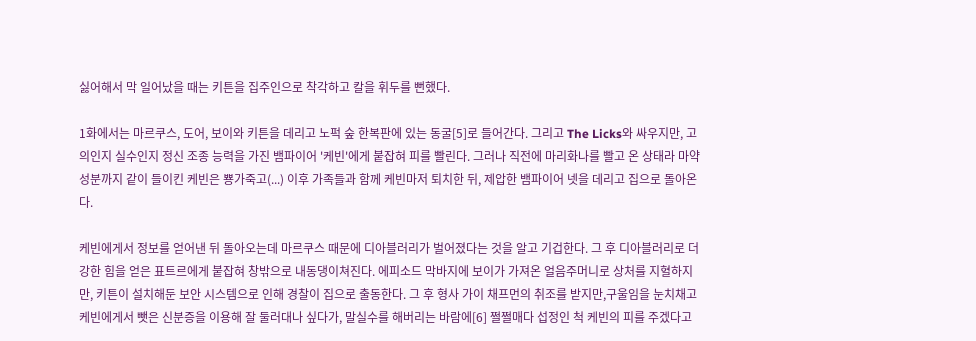싫어해서 막 일어났을 때는 키튼을 집주인으로 착각하고 칼을 휘두를 뻔했다.

1화에서는 마르쿠스, 도어, 보이와 키튼을 데리고 노퍽 숲 한복판에 있는 동굴[5]로 들어간다. 그리고 The Licks와 싸우지만, 고의인지 실수인지 정신 조종 능력을 가진 뱀파이어 '케빈'에게 붙잡혀 피를 빨린다. 그러나 직전에 마리화나를 빨고 온 상태라 마약 성분까지 같이 들이킨 케빈은 뿅가죽고(...) 이후 가족들과 함께 케빈마저 퇴치한 뒤, 제압한 뱀파이어 넷을 데리고 집으로 돌아온다.

케빈에게서 정보를 얻어낸 뒤 돌아오는데 마르쿠스 때문에 디아블러리가 벌어졌다는 것을 알고 기겁한다. 그 후 디아블러리로 더 강한 힘을 얻은 표트르에게 붙잡혀 창밖으로 내동댕이쳐진다. 에피소드 막바지에 보이가 가져온 얼음주머니로 상처를 지혈하지만, 키튼이 설치해둔 보안 시스템으로 인해 경찰이 집으로 출동한다. 그 후 형사 가이 채프먼의 취조를 받지만,구울임을 눈치채고 케빈에게서 뺏은 신분증을 이용해 잘 둘러대나 싶다가, 말실수를 해버리는 바람에[6] 쩔쩔매다 섭정인 척 케빈의 피를 주겠다고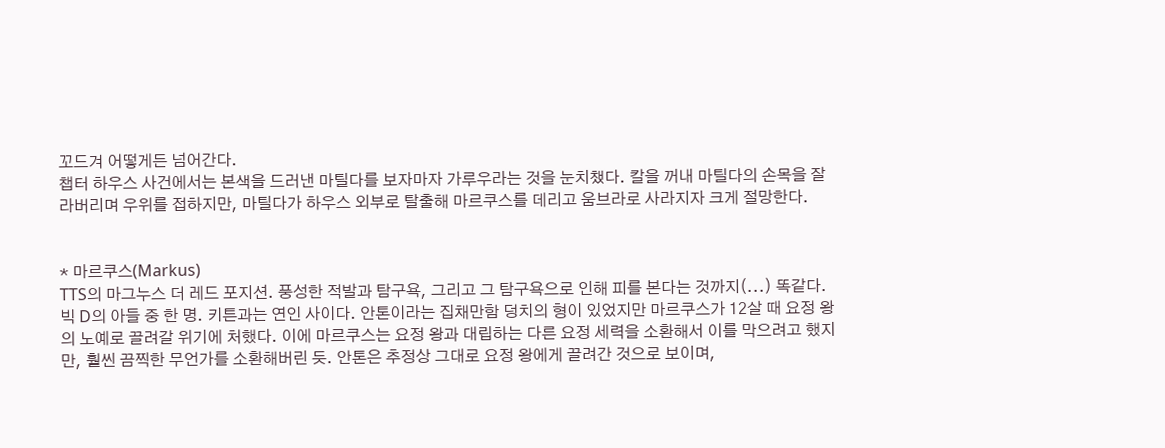꼬드겨 어떻게든 넘어간다.
챕터 하우스 사건에서는 본색을 드러낸 마틸다를 보자마자 가루우라는 것을 눈치챘다. 칼을 꺼내 마틸다의 손목을 잘라버리며 우위를 접하지만, 마틸다가 하우스 외부로 탈출해 마르쿠스를 데리고 움브라로 사라지자 크게 절망한다.


* 마르쿠스(Markus)
TTS의 마그누스 더 레드 포지션. 풍성한 적발과 탐구욕, 그리고 그 탐구욕으로 인해 피를 본다는 것까지(...) 똑같다. 빅 D의 아들 중 한 명. 키튼과는 연인 사이다. 안톤이라는 집채만함 덩치의 형이 있었지만 마르쿠스가 12살 때 요정 왕의 노예로 끌려갈 위기에 처했다. 이에 마르쿠스는 요정 왕과 대립하는 다른 요정 세력을 소환해서 이를 막으려고 했지만, 훨씬 끔찍한 무언가를 소환해버린 듯. 안톤은 추정상 그대로 요정 왕에게 끌려간 것으로 보이며,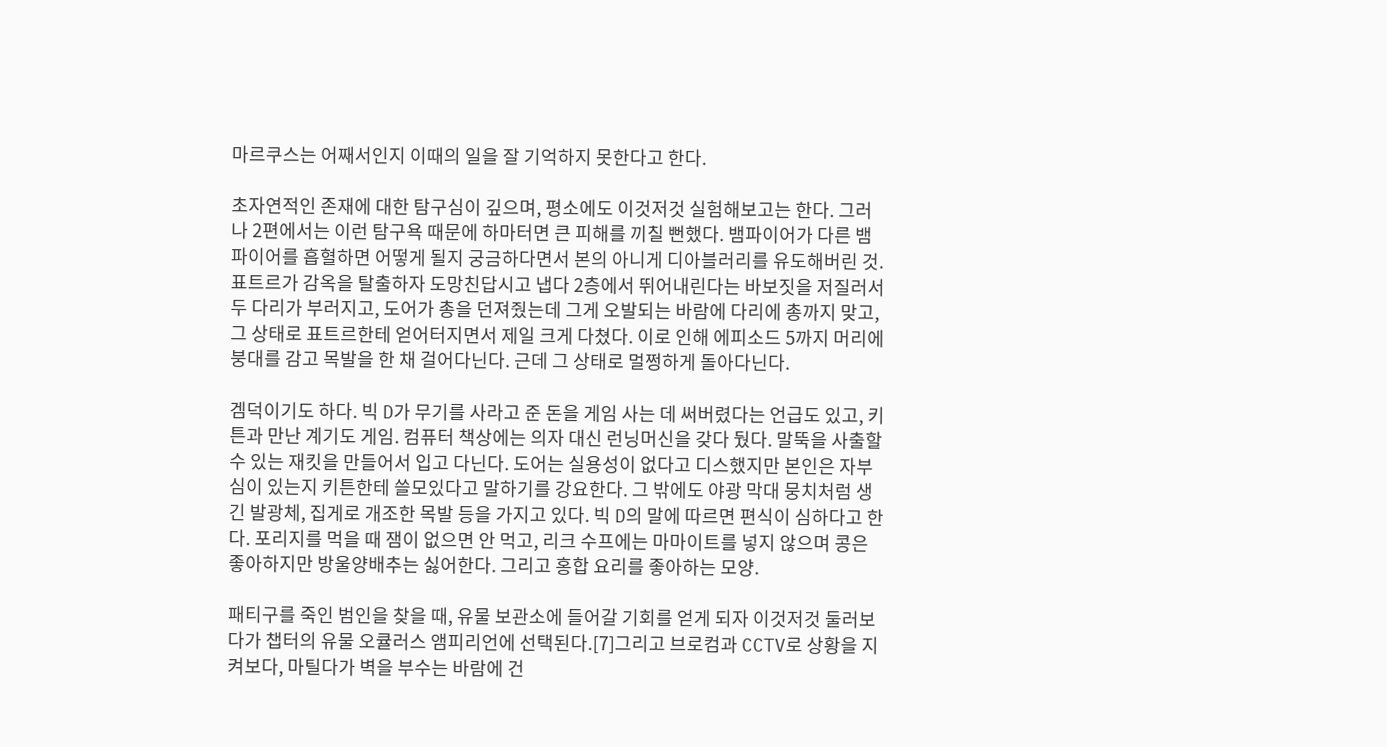마르쿠스는 어째서인지 이때의 일을 잘 기억하지 못한다고 한다.

초자연적인 존재에 대한 탐구심이 깊으며, 평소에도 이것저것 실험해보고는 한다. 그러나 2편에서는 이런 탐구욕 때문에 하마터면 큰 피해를 끼칠 뻔했다. 뱀파이어가 다른 뱀파이어를 흡혈하면 어떻게 될지 궁금하다면서 본의 아니게 디아블러리를 유도해버린 것. 표트르가 감옥을 탈출하자 도망친답시고 냅다 2층에서 뛰어내린다는 바보짓을 저질러서 두 다리가 부러지고, 도어가 총을 던져줬는데 그게 오발되는 바람에 다리에 총까지 맞고, 그 상태로 표트르한테 얻어터지면서 제일 크게 다쳤다. 이로 인해 에피소드 5까지 머리에 붕대를 감고 목발을 한 채 걸어다닌다. 근데 그 상태로 멀쩡하게 돌아다닌다.

겜덕이기도 하다. 빅 D가 무기를 사라고 준 돈을 게임 사는 데 써버렸다는 언급도 있고, 키튼과 만난 계기도 게임. 컴퓨터 책상에는 의자 대신 런닝머신을 갖다 뒀다. 말뚝을 사출할 수 있는 재킷을 만들어서 입고 다닌다. 도어는 실용성이 없다고 디스했지만 본인은 자부심이 있는지 키튼한테 쓸모있다고 말하기를 강요한다. 그 밖에도 야광 막대 뭉치처럼 생긴 발광체, 집게로 개조한 목발 등을 가지고 있다. 빅 D의 말에 따르면 편식이 심하다고 한다. 포리지를 먹을 때 잼이 없으면 안 먹고, 리크 수프에는 마마이트를 넣지 않으며 콩은 좋아하지만 방울양배추는 싫어한다. 그리고 홍합 요리를 좋아하는 모양.

패티구를 죽인 범인을 찾을 때, 유물 보관소에 들어갈 기회를 얻게 되자 이것저것 둘러보다가 챕터의 유물 오큘러스 앰피리언에 선택된다.[7]그리고 브로컴과 CCTV로 상황을 지켜보다, 마틸다가 벽을 부수는 바람에 건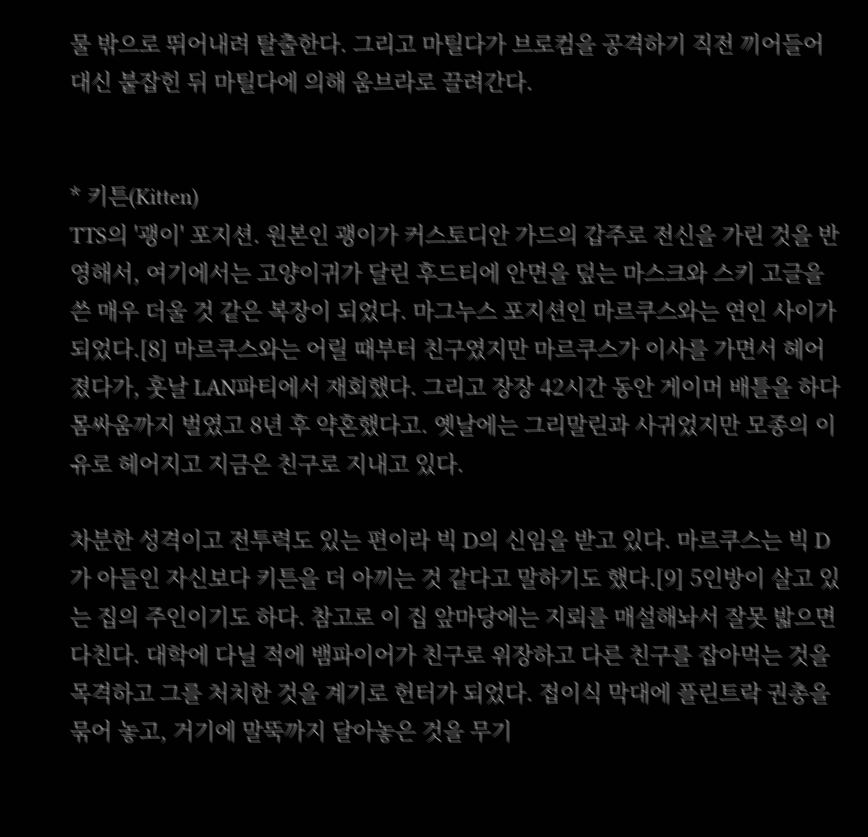물 밖으로 뛰어내려 탈출한다. 그리고 마틸다가 브로컴을 공격하기 직전 끼어들어 대신 붙잡힌 뒤 마틸다에 의해 움브라로 끌려간다.


* 키튼(Kitten)
TTS의 '괭이' 포지션. 원본인 괭이가 커스토디안 가드의 갑주로 전신을 가린 것을 반영해서, 여기에서는 고양이귀가 달린 후드티에 안면을 덮는 마스크와 스키 고글을 쓴 매우 더울 것 같은 복장이 되었다. 마그누스 포지션인 마르쿠스와는 연인 사이가 되었다.[8] 마르쿠스와는 어릴 때부터 친구였지만 마르쿠스가 이사를 가면서 헤어졌다가, 훗날 LAN파티에서 재회했다. 그리고 장장 42시간 동안 게이머 배틀을 하다 몸싸움까지 벌였고 8년 후 약혼했다고. 옛날에는 그리말린과 사귀었지만 모종의 이유로 헤어지고 지금은 친구로 지내고 있다.

차분한 성격이고 전투력도 있는 편이라 빅 D의 신임을 받고 있다. 마르쿠스는 빅 D가 아들인 자신보다 키튼을 더 아끼는 것 같다고 말하기도 했다.[9] 5인방이 살고 있는 집의 주인이기도 하다. 참고로 이 집 앞마당에는 지뢰를 매설해놔서 잘못 밟으면 다친다. 대학에 다닐 적에 뱀파이어가 친구로 위장하고 다른 친구를 잡아먹는 것을 목격하고 그를 처치한 것을 계기로 헌터가 되었다. 접이식 막대에 플린트락 권총을 묶어 놓고, 거기에 말뚝까지 달아놓은 것을 무기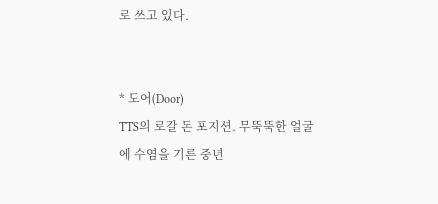로 쓰고 있다.


* 도어(Door)
TTS의 로갈 돈 포지션. 무뚝뚝한 얼굴에 수염을 기른 중년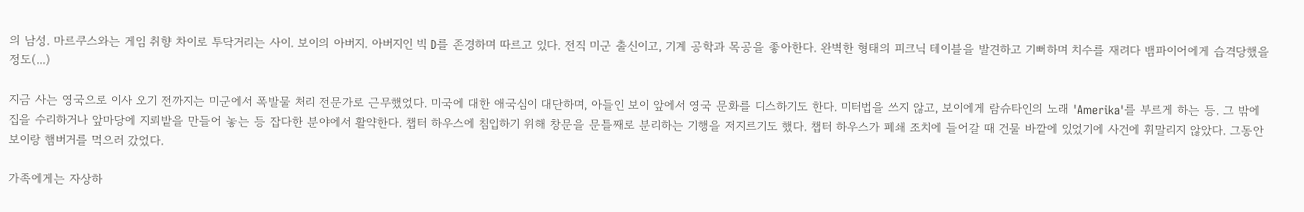의 남성. 마르쿠스와는 게임 취향 차이로 투닥거리는 사이. 보이의 아버지. 아버지인 빅 D를 존경하며 따르고 있다. 전직 미군 출신이고, 기계 공학과 목공을 좋아한다. 완벽한 형태의 피크닉 테이블을 발견하고 기뻐하며 치수를 재려다 뱀파이어에게 습격당했을 정도(...)

지금 사는 영국으로 이사 오기 전까지는 미군에서 폭발물 처리 전문가로 근무했었다. 미국에 대한 애국심이 대단하며, 아들인 보이 앞에서 영국 문화를 디스하기도 한다. 미터법을 쓰지 않고, 보이에게 람슈타인의 노래 'Amerika'를 부르게 하는 등. 그 밖에 집을 수리하거나 앞마당에 지뢰밭을 만들어 놓는 등 잡다한 분야에서 활약한다. 챕터 하우스에 침입하기 위해 창문을 문틀째로 분리하는 기행을 저지르기도 했다. 챕터 하우스가 폐쇄 조치에 들어갈 때 건물 바깥에 있었기에 사건에 휘말리지 않았다. 그동안 보이랑 햄버거를 먹으러 갔었다.

가족에게는 자상하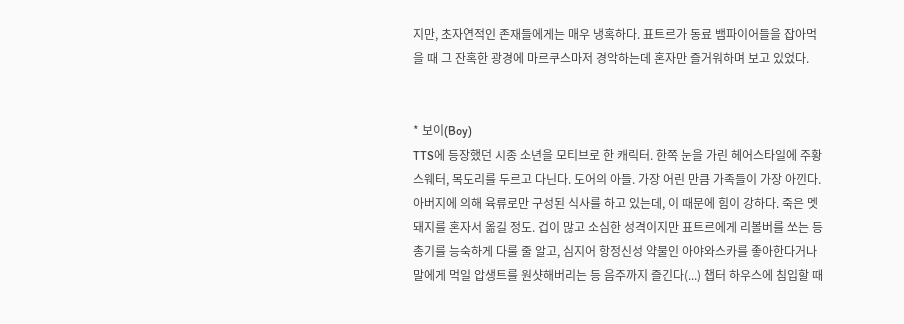지만, 초자연적인 존재들에게는 매우 냉혹하다. 표트르가 동료 뱀파이어들을 잡아먹을 때 그 잔혹한 광경에 마르쿠스마저 경악하는데 혼자만 즐거워하며 보고 있었다.


* 보이(Boy)
TTS에 등장했던 시종 소년을 모티브로 한 캐릭터. 한쪽 눈을 가린 헤어스타일에 주황 스웨터, 목도리를 두르고 다닌다. 도어의 아들. 가장 어린 만큼 가족들이 가장 아낀다. 아버지에 의해 육류로만 구성된 식사를 하고 있는데, 이 때문에 힘이 강하다. 죽은 멧돼지를 혼자서 옮길 정도. 겁이 많고 소심한 성격이지만 표트르에게 리볼버를 쏘는 등 총기를 능숙하게 다룰 줄 알고, 심지어 항정신성 약물인 아야와스카를 좋아한다거나 말에게 먹일 압생트를 원샷해버리는 등 음주까지 즐긴다(...) 챕터 하우스에 침입할 때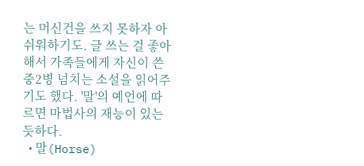는 머신건을 쓰지 못하자 아쉬워하기도. 글 쓰는 걸 좋아해서 가족들에게 자신이 쓴 중2병 넘치는 소설을 읽어주기도 했다. '말'의 예언에 따르면 마법사의 재능이 있는 듯하다.
  • 말(Horse)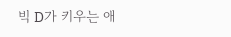빅 D가 키우는 애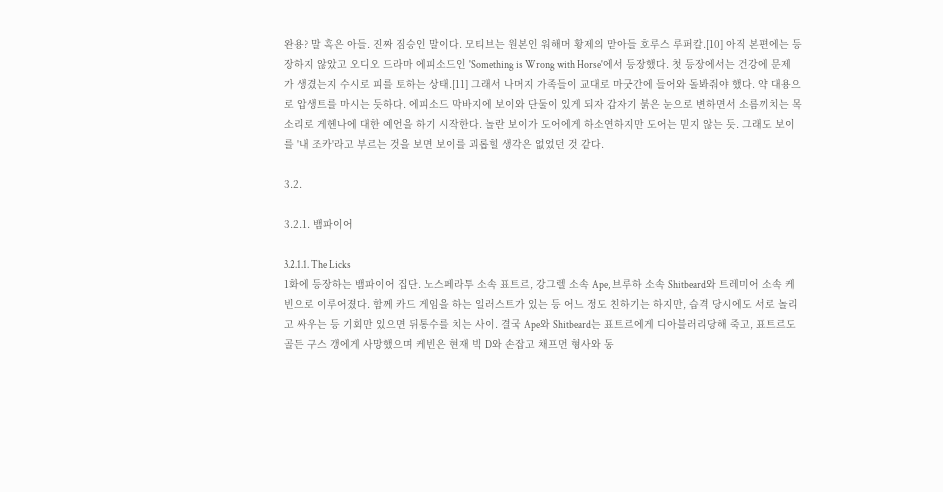완용? 말 혹은 아들. 진짜 짐승인 말이다. 모티브는 원본인 워해머 황제의 맏아들 호루스 루퍼칼.[10] 아직 본편에는 등장하지 않았고 오디오 드라마 에피소드인 'Something is Wrong with Horse'에서 등장했다. 첫 등장에서는 건강에 문제가 생겼는지 수시로 피를 토하는 상태.[11] 그래서 나머지 가족들이 교대로 마굿간에 들어와 돌봐줘야 했다. 약 대용으로 압생트를 마시는 듯하다. 에피소드 막바지에 보이와 단둘이 있게 되자 갑자기 붉은 눈으로 변하면서 소름끼치는 목소리로 게헨나에 대한 예언을 하기 시작한다. 놀란 보이가 도어에게 하소연하지만 도어는 믿지 않는 듯. 그래도 보이를 '내 조카'라고 부르는 것을 보면 보이를 괴롭힐 생각은 없었던 것 같다.

3.2.

3.2.1. 뱀파이어

3.2.1.1. The Licks
1화에 등장하는 뱀파이어 집단. 노스페라투 소속 표트르, 강그렐 소속 Ape, 브루하 소속 Shitbeard와 트레미어 소속 케빈으로 이루어졌다. 함께 카드 게임을 하는 일러스트가 있는 등 어느 정도 친하기는 하지만, 습격 당시에도 서로 놀리고 싸우는 등 기회만 있으면 뒤통수를 치는 사이. 결국 Ape와 Shitbeard는 표트르에게 디아블러리당해 죽고, 표트르도 골든 구스 갱에게 사망했으며 케빈은 현재 빅 D와 손잡고 채프먼 형사와 동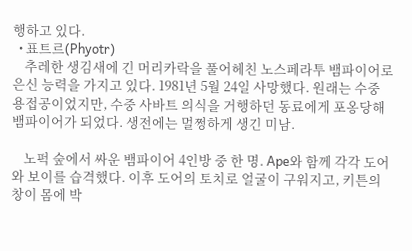행하고 있다.
  • 표트르(Phyotr)
    추레한 생김새에 긴 머리카락을 풀어헤친 노스페라투 뱀파이어로 은신 능력을 가지고 있다. 1981년 5월 24일 사망했다. 원래는 수중 용접공이었지만, 수중 사바트 의식을 거행하던 동료에게 포옹당해 뱀파이어가 되었다. 생전에는 멀쩡하게 생긴 미남.

    노퍽 숲에서 싸운 뱀파이어 4인방 중 한 명. Ape와 함께 각각 도어와 보이를 습격했다. 이후 도어의 토치로 얼굴이 구워지고, 키튼의 창이 몸에 박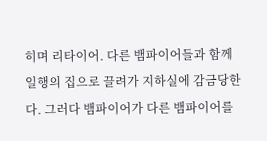히며 리타이어. 다른 뱀파이어들과 함께 일행의 집으로 끌려가 지하실에 감금당한다. 그러다 뱀파이어가 다른 뱀파이어를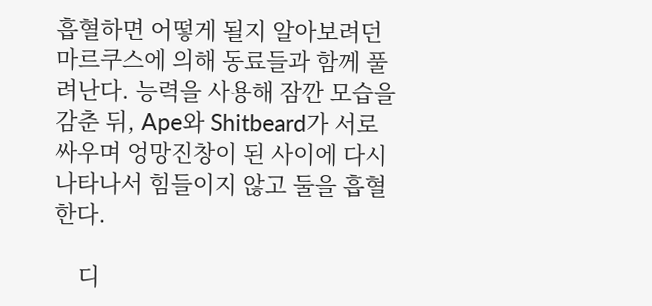흡혈하면 어떻게 될지 알아보려던 마르쿠스에 의해 동료들과 함께 풀려난다. 능력을 사용해 잠깐 모습을 감춘 뒤, Ape와 Shitbeard가 서로 싸우며 엉망진창이 된 사이에 다시 나타나서 힘들이지 않고 둘을 흡혈한다.

    디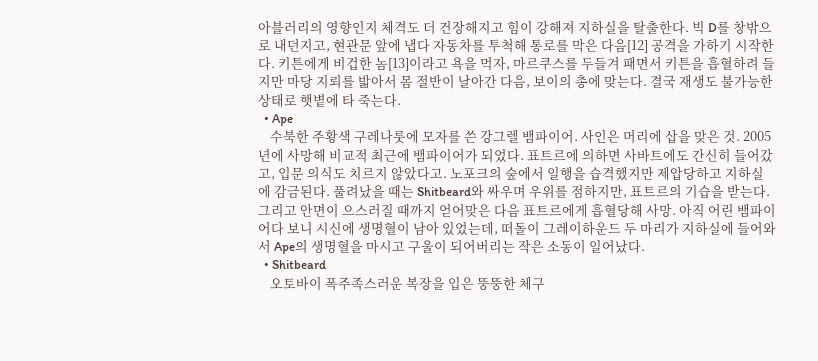아블러리의 영향인지 체격도 더 건장해지고 힘이 강해져 지하실을 탈출한다. 빅 D를 창밖으로 내던지고, 현관문 앞에 냅다 자동차를 투척해 통로를 막은 다음[12] 공격을 가하기 시작한다. 키튼에게 비겁한 놈[13]이라고 욕을 먹자, 마르쿠스를 두들겨 패면서 키튼을 흡혈하려 들지만 마당 지뢰를 밟아서 몸 절반이 날아간 다음, 보이의 총에 맞는다. 결국 재생도 불가능한 상태로 햇볕에 타 죽는다.
  • Ape
    수북한 주황색 구레나룻에 모자를 쓴 강그렐 뱀파이어. 사인은 머리에 삽을 맞은 것. 2005년에 사망해 비교적 최근에 뱀파이어가 되었다. 표트르에 의하면 사바트에도 간신히 들어갔고, 입문 의식도 치르지 않았다고. 노포크의 숲에서 일행을 습격했지만 제압당하고 지하실에 감금된다. 풀려났을 때는 Shitbeard와 싸우며 우위를 점하지만, 표트르의 기습을 받는다. 그리고 안면이 으스러질 때까지 얻어맞은 다음 표트르에게 흡혈당해 사망. 아직 어린 뱀파이어다 보니 시신에 생명혈이 남아 있었는데, 떠돌이 그레이하운드 두 마리가 지하실에 들어와서 Ape의 생명혈을 마시고 구울이 되어버리는 작은 소동이 일어났다.
  • Shitbeard
    오토바이 폭주족스러운 복장을 입은 뚱뚱한 체구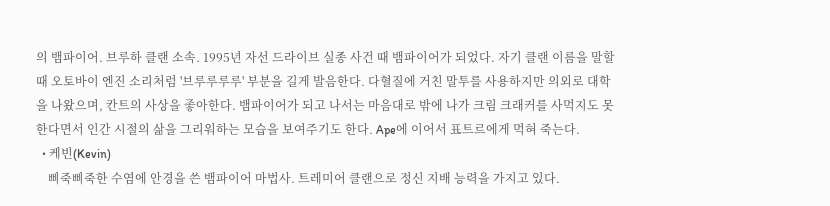의 뱀파이어. 브루하 클랜 소속. 1995년 자선 드라이브 실종 사건 때 뱀파이어가 되었다. 자기 클랜 이름을 말할 때 오토바이 엔진 소리처럼 '브루루루루' 부분을 길게 발음한다. 다혈질에 거친 말투를 사용하지만 의외로 대학을 나왔으며, 칸트의 사상을 좋아한다. 뱀파이어가 되고 나서는 마음대로 밖에 나가 크림 크래커를 사먹지도 못한다면서 인간 시절의 삶을 그리워하는 모습을 보여주기도 한다. Ape에 이어서 표트르에게 먹혀 죽는다.
  • 케빈(Kevin)
    삐죽삐죽한 수염에 안경을 쓴 뱀파이어 마법사. 트레미어 클랜으로 정신 지배 능력을 가지고 있다.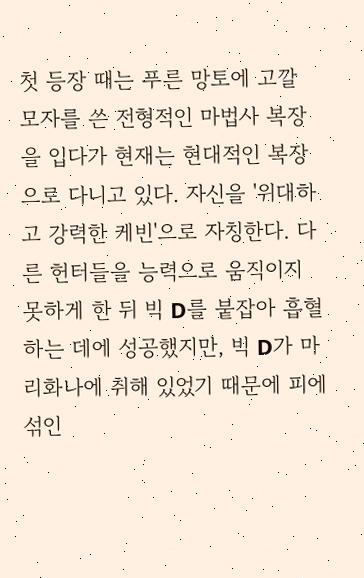첫 등장 때는 푸른 망토에 고깔 모자를 쓴 전형적인 마법사 복장을 입다가 현재는 현대적인 복장으로 다니고 있다. 자신을 '위대하고 강력한 케빈'으로 자칭한다. 다른 헌터들을 능력으로 움직이지 못하게 한 뒤 빅 D를 붙잡아 흡혈하는 데에 성공했지만, 빅 D가 마리화나에 취해 있었기 때문에 피에 섞인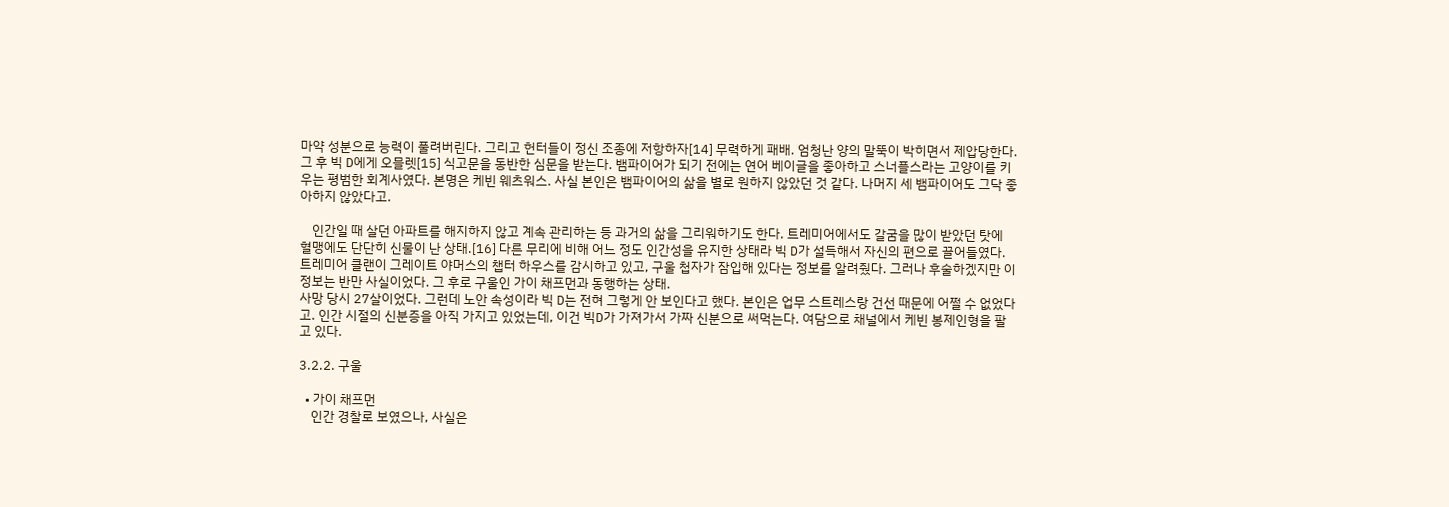마약 성분으로 능력이 풀려버린다. 그리고 헌터들이 정신 조종에 저항하자[14] 무력하게 패배. 엄청난 양의 말뚝이 박히면서 제압당한다. 그 후 빅 D에게 오믈렛[15] 식고문을 동반한 심문을 받는다. 뱀파이어가 되기 전에는 연어 베이글을 좋아하고 스너플스라는 고양이를 키우는 평범한 회계사였다. 본명은 케빈 웨츠워스. 사실 본인은 뱀파이어의 삶을 별로 원하지 않았던 것 같다. 나머지 세 뱀파이어도 그닥 좋아하지 않았다고.

    인간일 때 살던 아파트를 해지하지 않고 계속 관리하는 등 과거의 삶을 그리워하기도 한다. 트레미어에서도 갈굼을 많이 받았던 탓에 혈맹에도 단단히 신물이 난 상태.[16] 다른 무리에 비해 어느 정도 인간성을 유지한 상태라 빅 D가 설득해서 자신의 편으로 끌어들였다. 트레미어 클랜이 그레이트 야머스의 챕터 하우스를 감시하고 있고, 구울 첩자가 잠입해 있다는 정보를 알려줬다. 그러나 후술하겠지만 이 정보는 반만 사실이었다. 그 후로 구울인 가이 채프먼과 동행하는 상태.
사망 당시 27살이었다. 그런데 노안 속성이라 빅 D는 전혀 그렇게 안 보인다고 했다. 본인은 업무 스트레스랑 건선 때문에 어쩔 수 없었다고. 인간 시절의 신분증을 아직 가지고 있었는데, 이건 빅D가 가져가서 가짜 신분으로 써먹는다. 여담으로 채널에서 케빈 봉제인형을 팔고 있다.

3.2.2. 구울

  • 가이 채프먼
    인간 경찰로 보였으나, 사실은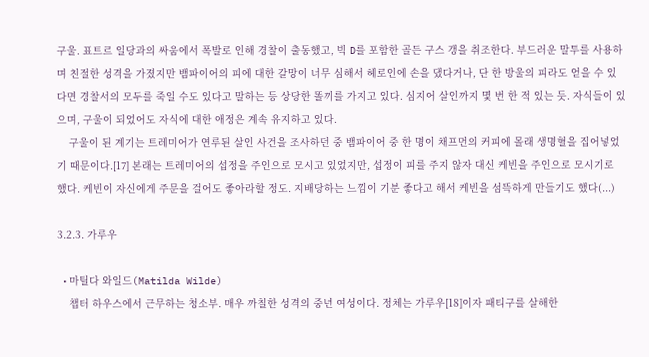구울. 표트르 일당과의 싸움에서 폭발로 인해 경찰이 출동했고, 빅 D를 포함한 골든 구스 갱을 취조한다. 부드러운 말투를 사용하며 친절한 성격을 가졌지만 뱀파이어의 피에 대한 갈망이 너무 심해서 헤로인에 손을 댔다거나, 단 한 방울의 피라도 얻을 수 있다면 경찰서의 모두를 죽일 수도 있다고 말하는 등 상당한 똘끼를 가지고 있다. 심지어 살인까지 몇 번 한 적 있는 듯. 자식들이 있으며, 구울이 되었어도 자식에 대한 애정은 계속 유지하고 있다.
    구울이 된 계기는 트레미어가 연루된 살인 사건을 조사하던 중 뱀파이어 중 한 명이 채프먼의 커피에 몰래 생명혈을 집어넣었기 때문이다.[17] 본래는 트레미어의 섭정을 주인으로 모시고 있었지만, 섭정이 피를 주지 않자 대신 케빈을 주인으로 모시기로 했다. 케빈이 자신에게 주문을 걸어도 좋아라할 정도. 지배당하는 느낌이 기분 좋다고 해서 케빈을 섬뜩하게 만들기도 했다(...)

3.2.3. 가루우

  • 마틸다 와일드(Matilda Wilde)
    챕터 하우스에서 근무하는 청소부. 매우 까칠한 성격의 중년 여성이다. 정체는 가루우[18]이자 패티구를 살해한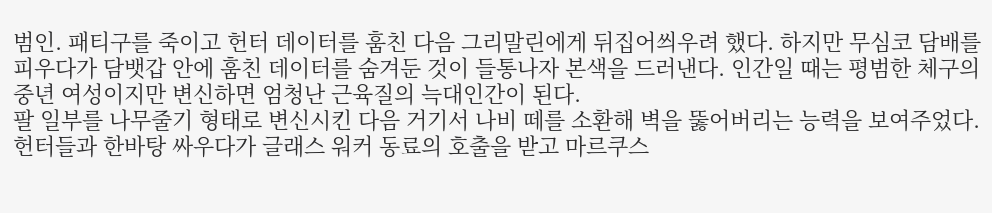범인. 패티구를 죽이고 헌터 데이터를 훔친 다음 그리말린에게 뒤집어씌우려 했다. 하지만 무심코 담배를 피우다가 담뱃갑 안에 훔친 데이터를 숨겨둔 것이 들통나자 본색을 드러낸다. 인간일 때는 평범한 체구의 중년 여성이지만 변신하면 엄청난 근육질의 늑대인간이 된다.
팔 일부를 나무줄기 형태로 변신시킨 다음 거기서 나비 떼를 소환해 벽을 뚫어버리는 능력을 보여주었다. 헌터들과 한바탕 싸우다가 글래스 워커 동료의 호출을 받고 마르쿠스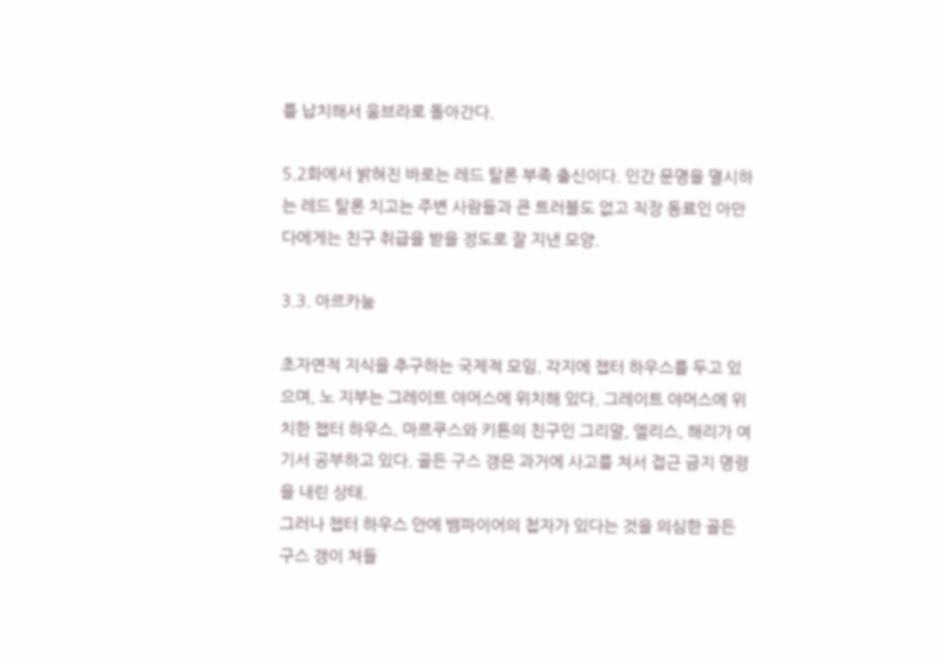를 납치해서 움브라로 돌아간다.

5.2화에서 밝혀진 바로는 레드 탈론 부족 출신이다. 인간 문명을 멸시하는 레드 탈론 치고는 주변 사람들과 큰 트러블도 없고 직장 동료인 아만다에게는 친구 취급을 받을 정도로 잘 지낸 모양.

3.3. 아르카눔

초자연적 지식을 추구하는 국제적 모임. 각지에 챕터 하우스를 두고 있으며, 노 지부는 그레이트 야머스에 위치해 있다. 그레이트 야머스에 위치한 챕터 하우스. 마르쿠스와 키튼의 친구인 그리말, 엘리스, 해리가 여기서 공부하고 있다. 골든 구스 갱은 과거에 사고를 쳐서 접근 금지 명령을 내린 상태.
그러나 챕터 하우스 안에 뱀파이어의 첩자가 있다는 것을 의심한 골든 구스 갱이 쳐들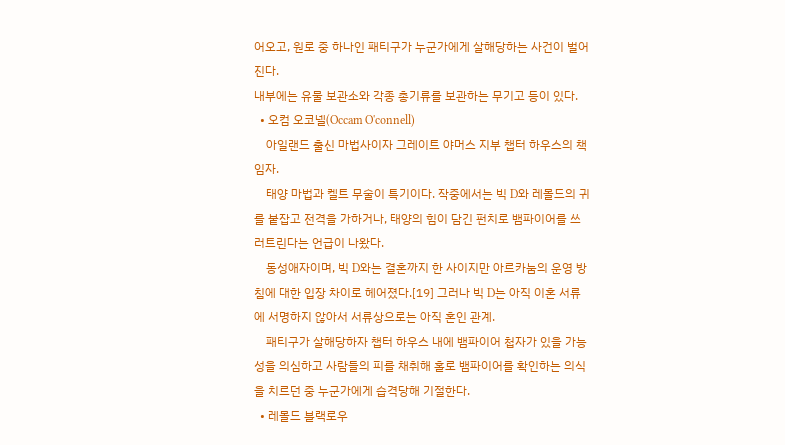어오고, 원로 중 하나인 패티구가 누군가에게 살해당하는 사건이 벌어진다.
내부에는 유물 보관소와 각종 총기류를 보관하는 무기고 등이 있다.
  • 오컴 오코넬(Occam O'connell)
    아일랜드 출신 마법사이자 그레이트 야머스 지부 챕터 하우스의 책임자.
    태양 마법과 켈트 무술이 특기이다. 작중에서는 빅 D와 레몰드의 귀를 붙잡고 전격을 가하거나, 태양의 힘이 담긴 펀치로 뱀파이어를 쓰러트린다는 언급이 나왔다.
    동성애자이며, 빅 D와는 결혼까지 한 사이지만 아르카눔의 운영 방침에 대한 입장 차이로 헤어졌다.[19] 그러나 빅 D는 아직 이혼 서류에 서명하지 않아서 서류상으로는 아직 혼인 관계.
    패티구가 살해당하자 챕터 하우스 내에 뱀파이어 첩자가 있을 가능성을 의심하고 사람들의 피를 채취해 홀로 뱀파이어를 확인하는 의식을 치르던 중 누군가에게 습격당해 기절한다.
  • 레몰드 블랙로우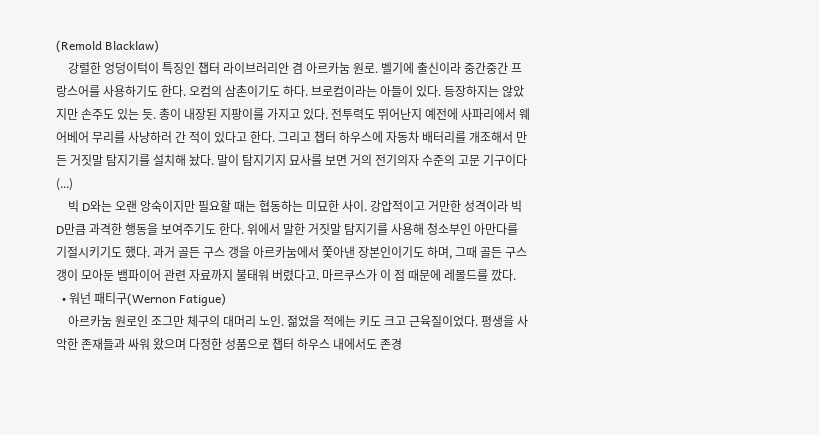(Remold Blacklaw)
    강렬한 엉덩이턱이 특징인 챕터 라이브러리안 겸 아르카눔 원로. 벨기에 출신이라 중간중간 프랑스어를 사용하기도 한다. 오컴의 삼촌이기도 하다. 브로컴이라는 아들이 있다. 등장하지는 않았지만 손주도 있는 듯. 총이 내장된 지팡이를 가지고 있다. 전투력도 뛰어난지 예전에 사파리에서 웨어베어 무리를 사냥하러 간 적이 있다고 한다. 그리고 챕터 하우스에 자동차 배터리를 개조해서 만든 거짓말 탐지기를 설치해 놨다. 말이 탐지기지 묘사를 보면 거의 전기의자 수준의 고문 기구이다(...)
    빅 D와는 오랜 앙숙이지만 필요할 때는 협동하는 미묘한 사이. 강압적이고 거만한 성격이라 빅 D만큼 과격한 행동을 보여주기도 한다. 위에서 말한 거짓말 탐지기를 사용해 청소부인 아만다를 기절시키기도 했다. 과거 골든 구스 갱을 아르카눔에서 쫓아낸 장본인이기도 하며, 그때 골든 구스 갱이 모아둔 뱀파이어 관련 자료까지 불태워 버렸다고. 마르쿠스가 이 점 때문에 레몰드를 깠다.
  • 워넌 패티구(Wernon Fatigue)
    아르카눔 원로인 조그만 체구의 대머리 노인. 젊었을 적에는 키도 크고 근육질이었다. 평생을 사악한 존재들과 싸워 왔으며 다정한 성품으로 챕터 하우스 내에서도 존경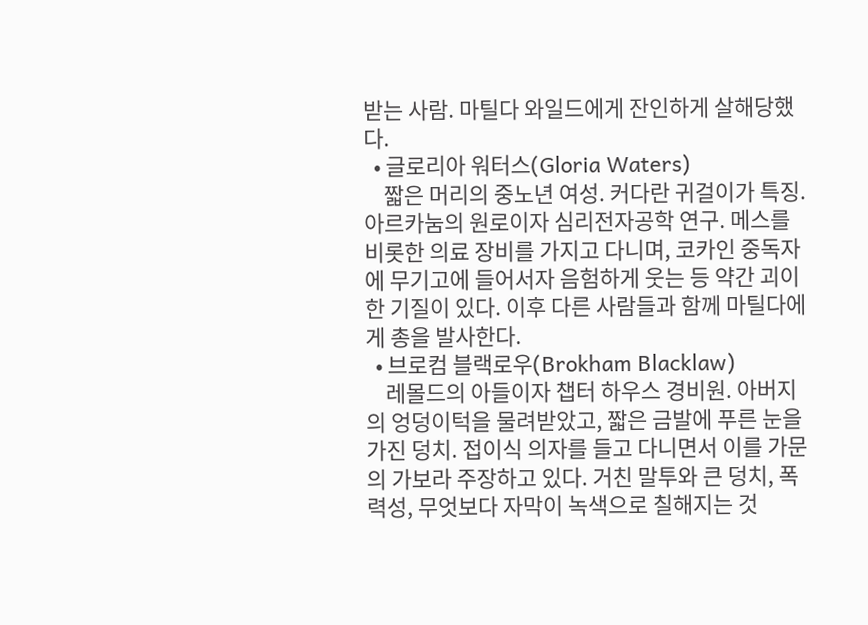받는 사람. 마틸다 와일드에게 잔인하게 살해당했다.
  • 글로리아 워터스(Gloria Waters)
    짧은 머리의 중노년 여성. 커다란 귀걸이가 특징. 아르카눔의 원로이자 심리전자공학 연구. 메스를 비롯한 의료 장비를 가지고 다니며, 코카인 중독자에 무기고에 들어서자 음험하게 웃는 등 약간 괴이한 기질이 있다. 이후 다른 사람들과 함께 마틸다에게 총을 발사한다.
  • 브로컴 블랙로우(Brokham Blacklaw)
    레몰드의 아들이자 챕터 하우스 경비원. 아버지의 엉덩이턱을 물려받았고, 짧은 금발에 푸른 눈을 가진 덩치. 접이식 의자를 들고 다니면서 이를 가문의 가보라 주장하고 있다. 거친 말투와 큰 덩치, 폭력성, 무엇보다 자막이 녹색으로 칠해지는 것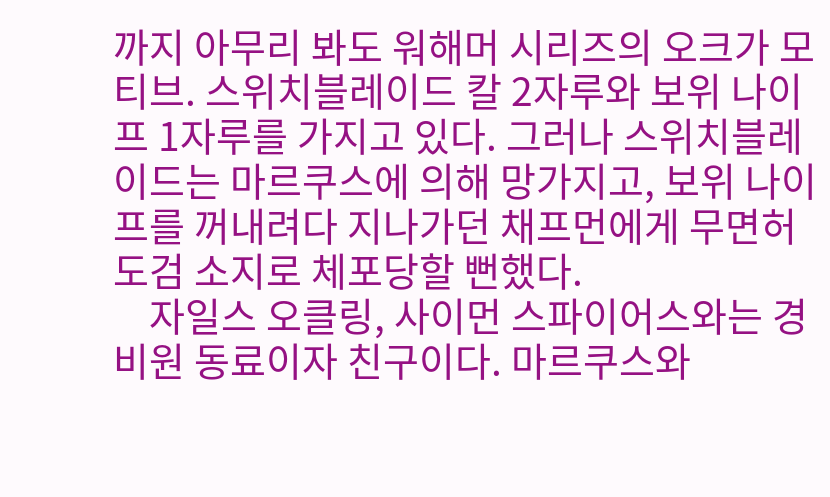까지 아무리 봐도 워해머 시리즈의 오크가 모티브. 스위치블레이드 칼 2자루와 보위 나이프 1자루를 가지고 있다. 그러나 스위치블레이드는 마르쿠스에 의해 망가지고, 보위 나이프를 꺼내려다 지나가던 채프먼에게 무면허 도검 소지로 체포당할 뻔했다.
    자일스 오클링, 사이먼 스파이어스와는 경비원 동료이자 친구이다. 마르쿠스와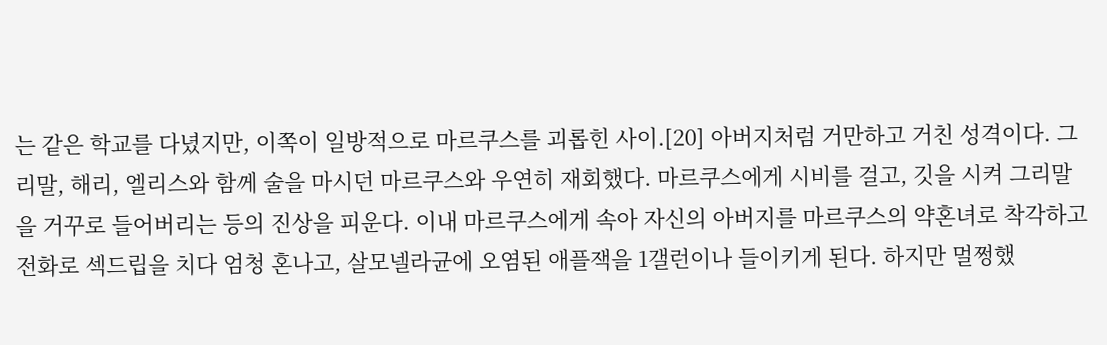는 같은 학교를 다녔지만, 이쪽이 일방적으로 마르쿠스를 괴롭힌 사이.[20] 아버지처럼 거만하고 거친 성격이다. 그리말, 해리, 엘리스와 함께 술을 마시던 마르쿠스와 우연히 재회했다. 마르쿠스에게 시비를 걸고, 깃을 시켜 그리말을 거꾸로 들어버리는 등의 진상을 피운다. 이내 마르쿠스에게 속아 자신의 아버지를 마르쿠스의 약혼녀로 착각하고 전화로 섹드립을 치다 엄청 혼나고, 살모넬라균에 오염된 애플잭을 1갤런이나 들이키게 된다. 하지만 멀쩡했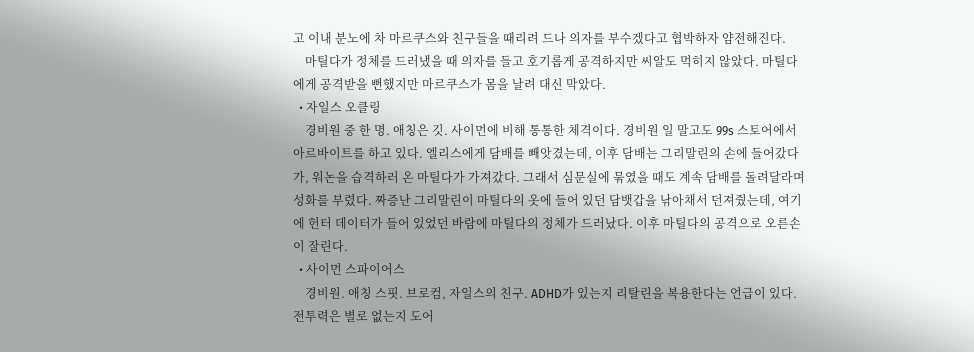고 이내 분노에 차 마르쿠스와 친구들을 때리려 드나 의자를 부수겠다고 협박하자 얌전해진다.
    마틸다가 정체를 드러냈을 때 의자를 들고 호기롭게 공격하지만 씨알도 먹히지 않았다. 마틸다에게 공격받을 뻔했지만 마르쿠스가 몸을 날려 대신 막았다.
  • 자일스 오클링
    경비원 중 한 명. 애칭은 깃. 사이먼에 비해 통통한 체격이다. 경비원 일 말고도 99s 스토어에서 아르바이트를 하고 있다. 엘리스에게 담배를 빼앗겼는데, 이후 담배는 그리말린의 손에 들어갔다가, 워논을 습격하러 온 마틸다가 가져갔다. 그래서 심문실에 묶였을 때도 계속 담배를 돌려달라며 성화를 부렸다. 짜증난 그리말린이 마틸다의 옷에 들어 있던 담뱃갑을 낚아채서 던져줬는데, 여기에 헌터 데이터가 들어 있었던 바람에 마틸다의 정체가 드러났다. 이후 마틸다의 공격으로 오른손이 잘린다.
  • 사이먼 스파이어스
    경비원. 애칭 스핏. 브로컴, 자일스의 친구. ADHD가 있는지 리탈린을 복용한다는 언급이 있다. 전투력은 별로 없는지 도어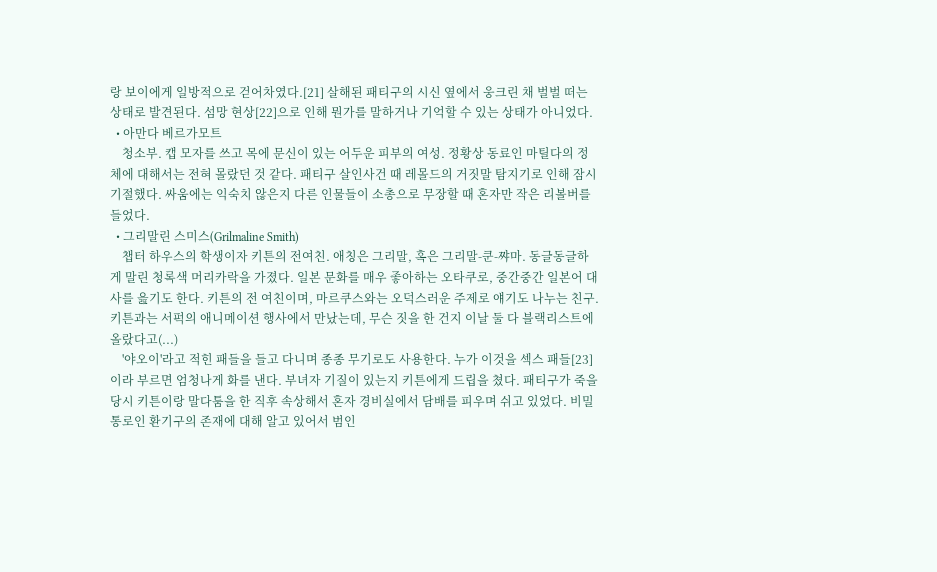랑 보이에게 일방적으로 걷어차였다.[21] 살해된 패티구의 시신 옆에서 웅크린 채 벌벌 떠는 상태로 발견된다. 섬망 현상[22]으로 인해 뭔가를 말하거나 기억할 수 있는 상태가 아니었다.
  • 아만다 베르가모트
    청소부. 캡 모자를 쓰고 목에 문신이 있는 어두운 피부의 여성. 정황상 동료인 마틸다의 정체에 대해서는 전혀 몰랐던 것 같다. 패티구 살인사건 때 레몰드의 거짓말 탐지기로 인해 잠시 기절했다. 싸움에는 익숙치 않은지 다른 인물들이 소총으로 무장할 때 혼자만 작은 리볼버를 들었다.
  • 그리말린 스미스(Grilmaline Smith)
    챕터 하우스의 학생이자 키튼의 전여친. 애칭은 그리말, 혹은 그리말-쿤-쨔마. 동글동글하게 말린 청록색 머리카락을 가졌다. 일본 문화를 매우 좋아하는 오타쿠로, 중간중간 일본어 대사를 읊기도 한다. 키튼의 전 여친이며, 마르쿠스와는 오덕스러운 주제로 얘기도 나누는 친구. 키튼과는 서퍽의 애니메이션 행사에서 만났는데, 무슨 짓을 한 건지 이날 둘 다 블랙리스트에 올랐다고(...)
    '야오이'라고 적힌 패들을 들고 다니며 종종 무기로도 사용한다. 누가 이것을 섹스 패들[23]이라 부르면 엄청나게 화를 낸다. 부녀자 기질이 있는지 키튼에게 드립을 쳤다. 패티구가 죽을 당시 키튼이랑 말다툼을 한 직후 속상해서 혼자 경비실에서 담배를 피우며 쉬고 있었다. 비밀 통로인 환기구의 존재에 대해 알고 있어서 범인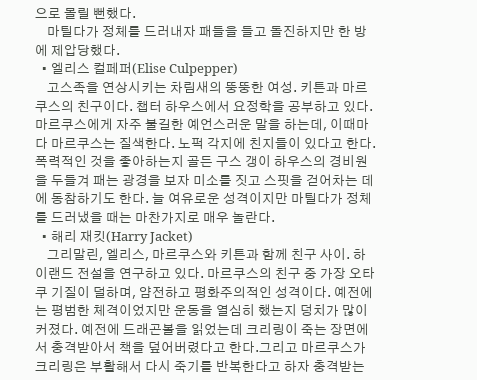으로 몰릴 뻔했다.
    마틸다가 정체를 드러내자 패들을 들고 돌진하지만 한 방에 제압당했다.
  • 엘리스 컬페퍼(Elise Culpepper)
    고스족을 연상시키는 차림새의 뚱뚱한 여성. 키튼과 마르쿠스의 친구이다. 챕터 하우스에서 요정학을 공부하고 있다. 마르쿠스에게 자주 불길한 예언스러운 말을 하는데, 이때마다 마르쿠스는 질색한다. 노퍽 각지에 친지들이 있다고 한다. 폭력적인 것을 좋아하는지 골든 구스 갱이 하우스의 경비원을 두들겨 패는 광경을 보자 미소를 짓고 스핏을 걷어차는 데에 동참하기도 한다. 늘 여유로운 성격이지만 마틸다가 정체를 드러냈을 때는 마찬가지로 매우 놀란다.
  • 해리 재킷(Harry Jacket)
    그리말린, 엘리스, 마르쿠스와 키튼과 함께 친구 사이. 하이랜드 전설을 연구하고 있다. 마르쿠스의 친구 중 가장 오타쿠 기질이 덜하며, 얌전하고 평화주의적인 성격이다. 예전에는 평범한 체격이었지만 운동을 열심히 했는지 덩치가 많이 커졌다. 예전에 드래곤볼을 읽었는데 크리링이 죽는 장면에서 충격받아서 책을 덮어버렸다고 한다.그리고 마르쿠스가 크리링은 부활해서 다시 죽기를 반복한다고 하자 충격받는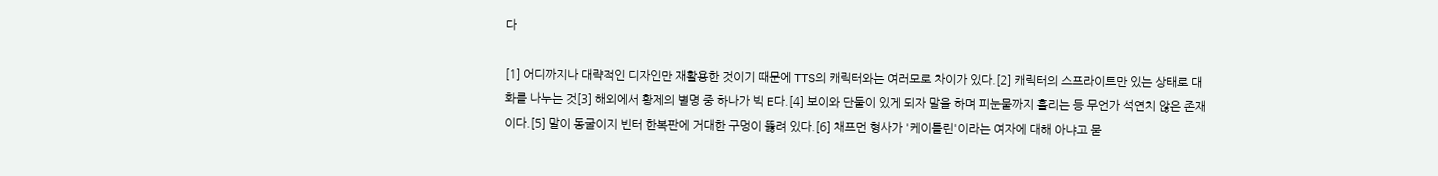다

[1] 어디까지나 대략적인 디자인만 재활용한 것이기 때문에 TTS의 캐릭터와는 여러모로 차이가 있다.[2] 캐릭터의 스프라이트만 있는 상태로 대화를 나누는 것[3] 해외에서 황제의 별명 중 하나가 빅 E다.[4] 보이와 단둘이 있게 되자 말을 하며 피눈물까지 흘리는 등 무언가 석연치 않은 존재이다.[5] 말이 동굴이지 빈터 한복판에 거대한 구멍이 뚫려 있다.[6] 채프먼 형사가 '케이틀린'이라는 여자에 대해 아냐고 묻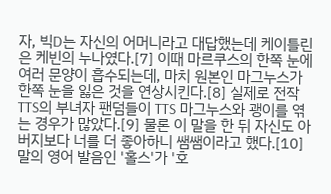자, 빅D는 자신의 어머니라고 대답했는데 케이틀린은 케빈의 누나였다.[7] 이때 마르쿠스의 한쪽 눈에 여러 문양이 흡수되는데, 마치 원본인 마그누스가 한쪽 눈을 잃은 것을 연상시킨다.[8] 실제로 전작 TTS의 부녀자 팬덤들이 TTS 마그누스와 괭이를 엮는 경우가 많았다.[9] 물론 이 말을 한 뒤 자신도 아버지보다 너를 더 좋아하니 쌤쌤이라고 했다.[10] 말의 영어 발음인 '홀스'가 '호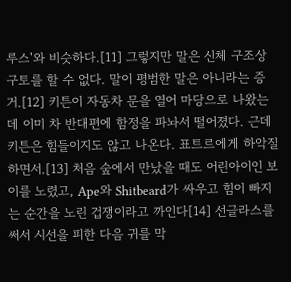루스'와 비슷하다.[11] 그렇지만 말은 신체 구조상 구토를 할 수 없다. 말이 평범한 말은 아니라는 증거.[12] 키튼이 자동차 문을 열어 마당으로 나왔는데 이미 차 반대편에 함정을 파놔서 떨어졌다. 근데 키튼은 힘들이지도 않고 나온다. 표트르에게 하악질하면서.[13] 처음 숲에서 만났을 때도 어린아이인 보이를 노렸고, Ape와 Shitbeard가 싸우고 힘이 빠지는 순간을 노린 겁쟁이라고 까인다[14] 선글라스를 써서 시선을 피한 다음 귀를 막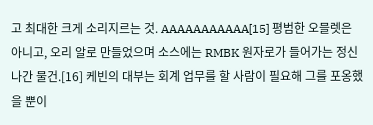고 최대한 크게 소리지르는 것. AAAAAAAAAAA[15] 평범한 오믈렛은 아니고, 오리 알로 만들었으며 소스에는 RMBK 원자로가 들어가는 정신나간 물건.[16] 케빈의 대부는 회계 업무를 할 사람이 필요해 그를 포옹했을 뿐이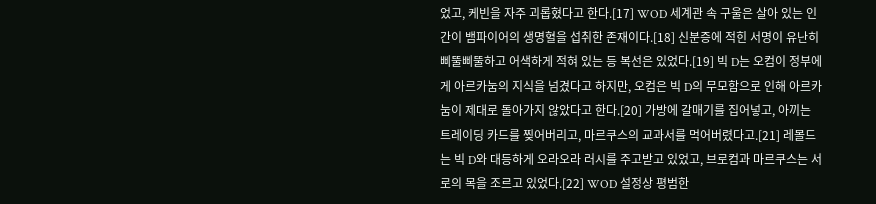었고, 케빈을 자주 괴롭혔다고 한다.[17] WOD 세계관 속 구울은 살아 있는 인간이 뱀파이어의 생명혈을 섭취한 존재이다.[18] 신분증에 적힌 서명이 유난히 삐뚤삐뚤하고 어색하게 적혀 있는 등 복선은 있었다.[19] 빅 D는 오컴이 정부에게 아르카눔의 지식을 넘겼다고 하지만, 오컴은 빅 D의 무모함으로 인해 아르카눔이 제대로 돌아가지 않았다고 한다.[20] 가방에 갈매기를 집어넣고, 아끼는 트레이딩 카드를 찢어버리고, 마르쿠스의 교과서를 먹어버렸다고.[21] 레몰드는 빅 D와 대등하게 오라오라 러시를 주고받고 있었고, 브로컴과 마르쿠스는 서로의 목을 조르고 있었다.[22] WOD 설정상 평범한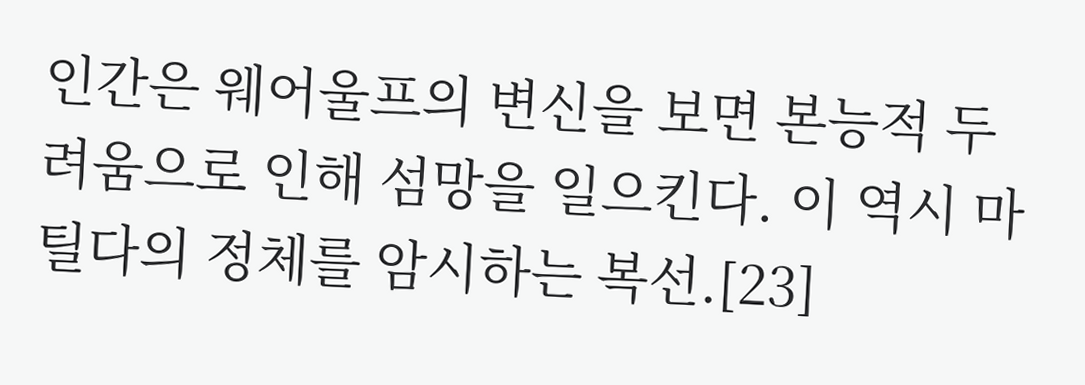인간은 웨어울프의 변신을 보면 본능적 두려움으로 인해 섬망을 일으킨다. 이 역시 마틸다의 정체를 암시하는 복선.[23]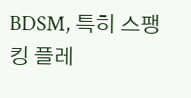BDSM, 특히 스팽킹 플레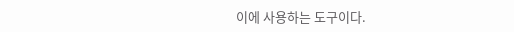이에 사용하는 도구이다.